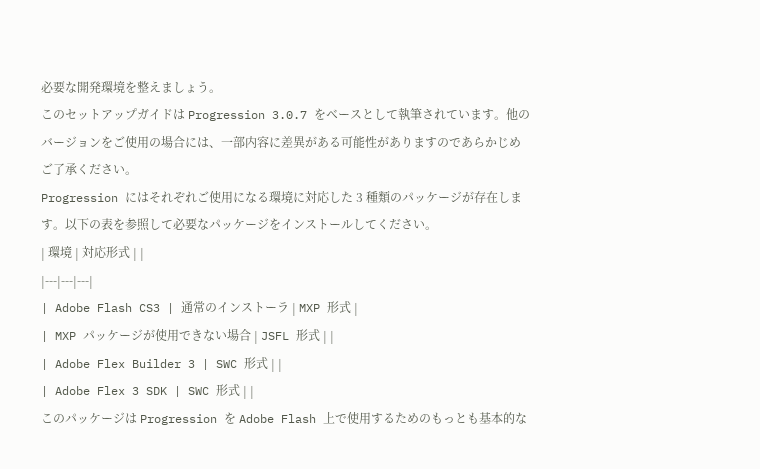必要な開発環境を整えましょう。
このセットアップガイドは Progression 3.0.7 をベースとして執筆されています。他のバージョンをご使用の場合には、一部内容に差異がある可能性がありますのであらかじめご了承ください。
Progression にはそれぞれご使用になる環境に対応した 3 種類のパッケージが存在します。以下の表を参照して必要なパッケージをインストールしてください。
| 環境 | 対応形式 | |
|---|---|---|
| Adobe Flash CS3 | 通常のインストーラ | MXP 形式 |
| MXP パッケージが使用できない場合 | JSFL 形式 | |
| Adobe Flex Builder 3 | SWC 形式 | |
| Adobe Flex 3 SDK | SWC 形式 | |
このパッケージは Progression を Adobe Flash 上で使用するためのもっとも基本的な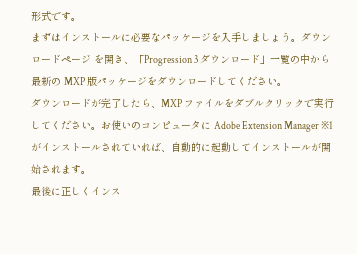形式です。
まずはインストールに必要なパッケージを入手しましょう。ダウンロードページ を開き、「Progression 3 ダウンロード」一覧の中から最新の MXP 版パッケージをダウンロードしてください。
ダウンロードが完了したら、MXP ファイルをダブルクリックで実行してください。お使いのコンピュータに Adobe Extension Manager ※1 がインストールされていれば、自動的に起動してインストールが開始されます。
最後に正しくインス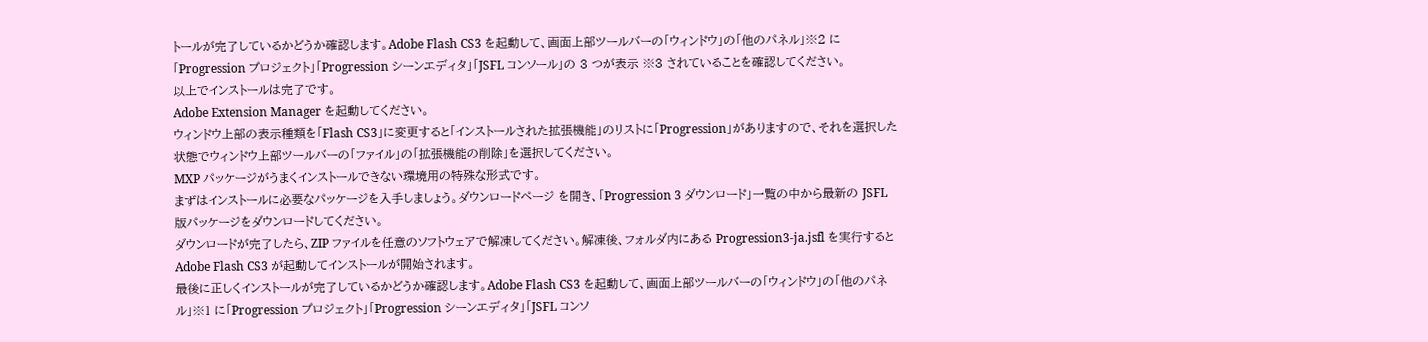トールが完了しているかどうか確認します。Adobe Flash CS3 を起動して、画面上部ツールバーの「ウィンドウ」の「他のパネル」※2 に「Progression プロジェクト」「Progression シーンエディタ」「JSFL コンソール」の 3 つが表示 ※3 されていることを確認してください。
以上でインストールは完了です。
Adobe Extension Manager を起動してください。
ウィンドウ上部の表示種類を「Flash CS3」に変更すると「インストールされた拡張機能」のリストに「Progression」がありますので、それを選択した状態でウィンドウ上部ツールバーの「ファイル」の「拡張機能の削除」を選択してください。
MXP パッケージがうまくインストールできない環境用の特殊な形式です。
まずはインストールに必要なパッケージを入手しましょう。ダウンロードページ を開き、「Progression 3 ダウンロード」一覧の中から最新の JSFL 版パッケージをダウンロードしてください。
ダウンロードが完了したら、ZIP ファイルを任意のソフトウェアで解凍してください。解凍後、フォルダ内にある Progression3-ja.jsfl を実行すると Adobe Flash CS3 が起動してインストールが開始されます。
最後に正しくインストールが完了しているかどうか確認します。Adobe Flash CS3 を起動して、画面上部ツールバーの「ウィンドウ」の「他のパネル」※1 に「Progression プロジェクト」「Progression シーンエディタ」「JSFL コンソ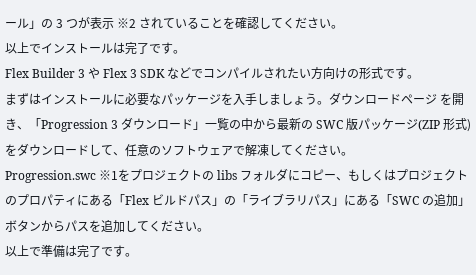ール」の 3 つが表示 ※2 されていることを確認してください。
以上でインストールは完了です。
Flex Builder 3 や Flex 3 SDK などでコンパイルされたい方向けの形式です。
まずはインストールに必要なパッケージを入手しましょう。ダウンロードページ を開き、「Progression 3 ダウンロード」一覧の中から最新の SWC 版パッケージ(ZIP 形式)をダウンロードして、任意のソフトウェアで解凍してください。
Progression.swc ※1をプロジェクトの libs フォルダにコピー、もしくはプロジェクトのプロパティにある「Flex ビルドパス」の「ライブラリパス」にある「SWC の追加」ボタンからパスを追加してください。
以上で準備は完了です。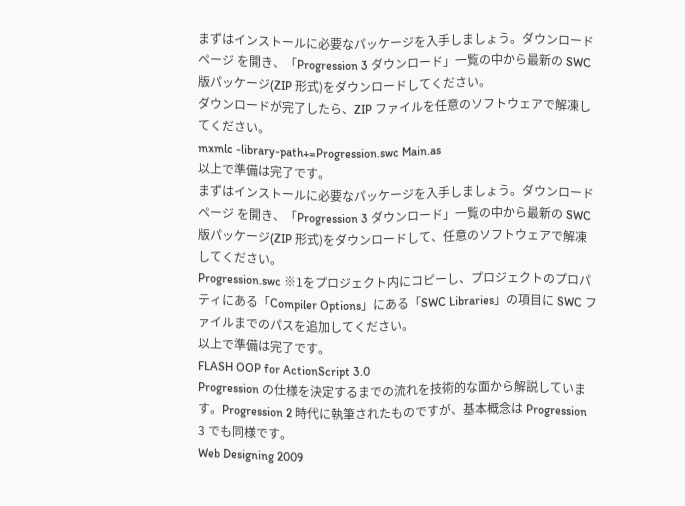まずはインストールに必要なパッケージを入手しましょう。ダウンロードページ を開き、「Progression 3 ダウンロード」一覧の中から最新の SWC 版パッケージ(ZIP 形式)をダウンロードしてください。
ダウンロードが完了したら、ZIP ファイルを任意のソフトウェアで解凍してください。
mxmlc -library-path+=Progression.swc Main.as
以上で準備は完了です。
まずはインストールに必要なパッケージを入手しましょう。ダウンロードページ を開き、「Progression 3 ダウンロード」一覧の中から最新の SWC 版パッケージ(ZIP 形式)をダウンロードして、任意のソフトウェアで解凍してください。
Progression.swc ※1をプロジェクト内にコピーし、プロジェクトのプロパティにある「Compiler Options」にある「SWC Libraries」の項目に SWC ファイルまでのパスを追加してください。
以上で準備は完了です。
FLASH OOP for ActionScript 3.0
Progression の仕様を決定するまでの流れを技術的な面から解説しています。Progression 2 時代に執筆されたものですが、基本概念は Progression 3 でも同様です。
Web Designing 2009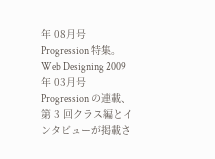年 08月号
Progression 特集。
Web Designing 2009年 03月号
Progression の連載、第 3 回クラス編とインタビューが掲載さ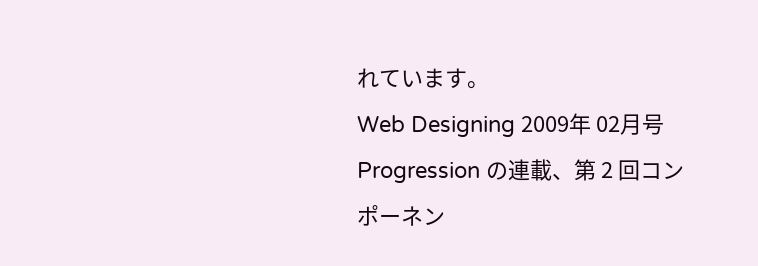れています。
Web Designing 2009年 02月号
Progression の連載、第 2 回コンポーネン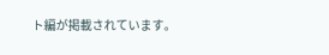ト編が掲載されています。